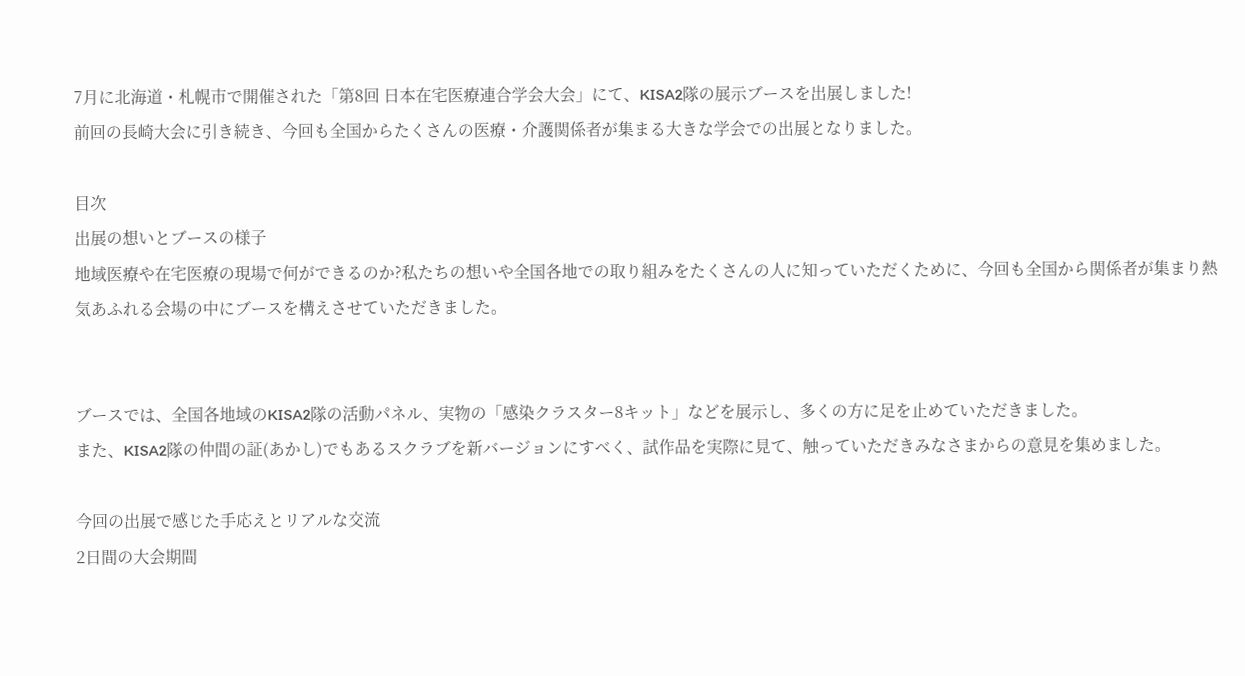7月に北海道・札幌市で開催された「第8回 日本在宅医療連合学会大会」にて、KISA2隊の展示ブースを出展しました!
前回の長崎大会に引き続き、今回も全国からたくさんの医療・介護関係者が集まる大きな学会での出展となりました。

目次
出展の想いとブースの様子
地域医療や在宅医療の現場で何ができるのか?私たちの想いや全国各地での取り組みをたくさんの人に知っていただくために、今回も全国から関係者が集まり熱気あふれる会場の中にブースを構えさせていただきました。


ブースでは、全国各地域のKISA2隊の活動パネル、実物の「感染クラスター8キット」などを展示し、多くの方に足を止めていただきました。
また、KISA2隊の仲間の証(あかし)でもあるスクラブを新バージョンにすべく、試作品を実際に見て、触っていただきみなさまからの意見を集めました。

今回の出展で感じた手応えとリアルな交流
2日間の大会期間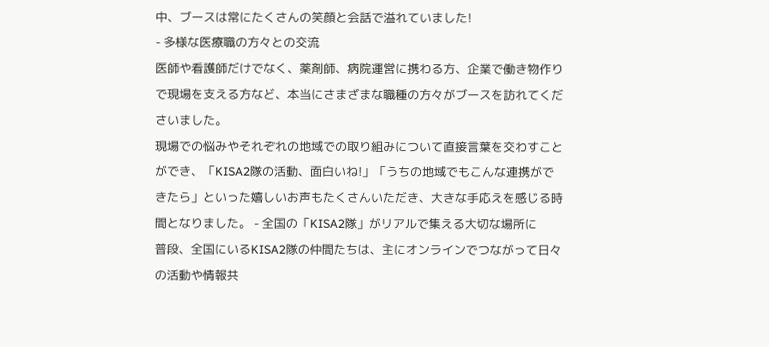中、ブースは常にたくさんの笑顔と会話で溢れていました!
- 多様な医療職の方々との交流
医師や看護師だけでなく、薬剤師、病院運営に携わる方、企業で働き物作りで現場を支える方など、本当にさまざまな職種の方々がブースを訪れてくださいました。
現場での悩みやそれぞれの地域での取り組みについて直接言葉を交わすことができ、「KISA2隊の活動、面白いね!」「うちの地域でもこんな連携ができたら」といった嬉しいお声もたくさんいただき、大きな手応えを感じる時間となりました。 - 全国の「KISA2隊」がリアルで集える大切な場所に
普段、全国にいるKISA2隊の仲間たちは、主にオンラインでつながって日々の活動や情報共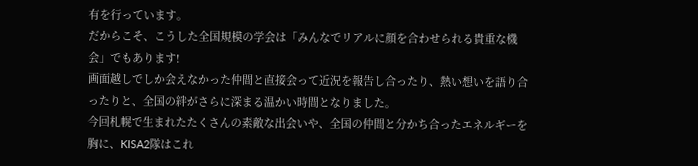有を行っています。
だからこそ、こうした全国規模の学会は「みんなでリアルに顔を合わせられる貴重な機会」でもあります!
画面越しでしか会えなかった仲間と直接会って近況を報告し合ったり、熱い想いを語り合ったりと、全国の絆がさらに深まる温かい時間となりました。
今回札幌で生まれたたくさんの素敵な出会いや、全国の仲間と分かち合ったエネルギーを胸に、KISA2隊はこれ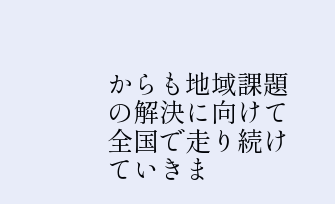からも地域課題の解決に向けて全国で走り続けていきま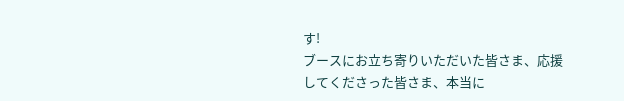す!
ブースにお立ち寄りいただいた皆さま、応援してくださった皆さま、本当に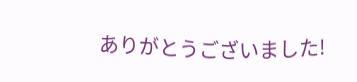ありがとうございました!